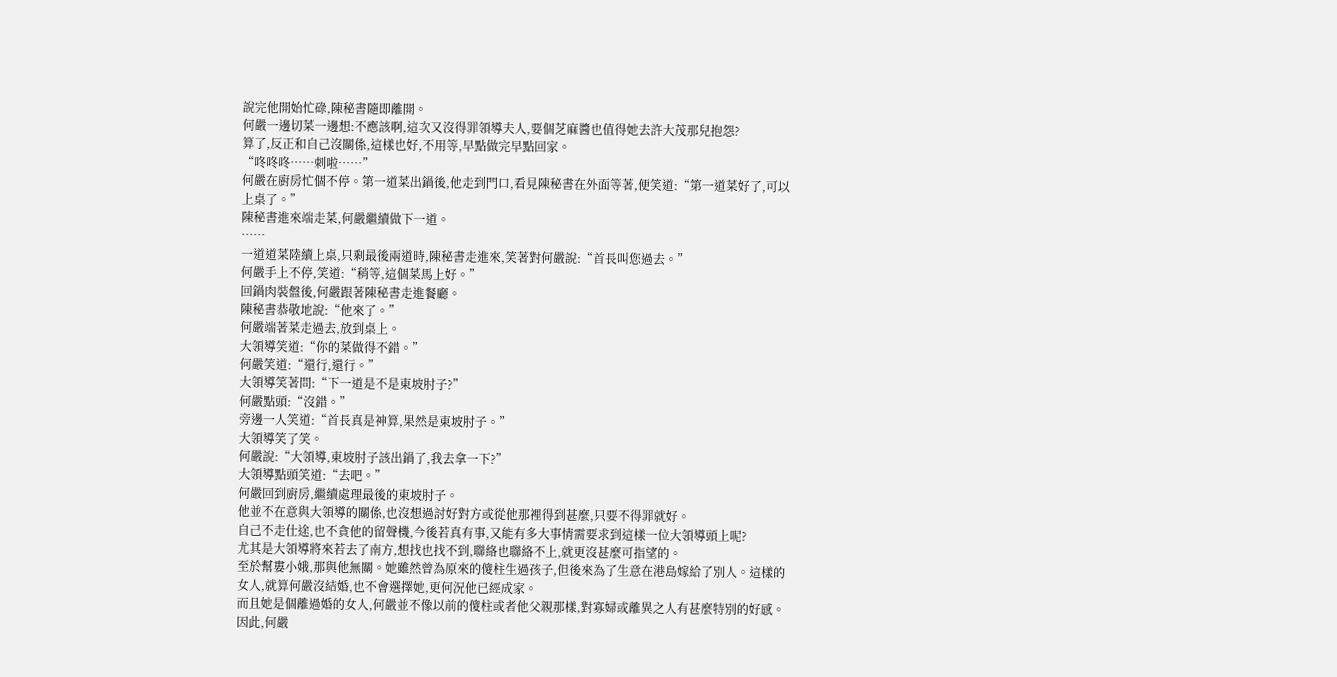說完他開始忙碌,陳秘書隨即離開。
何嚴一邊切菜一邊想:不應該啊,這次又沒得罪領導夫人,要個芝麻醬也值得她去許大茂那兒抱怨?
算了,反正和自己沒關係,這樣也好,不用等,早點做完早點回家。
“咚咚咚……刺啦……”
何嚴在廚房忙個不停。第一道菜出鍋後,他走到門口,看見陳秘書在外面等著,便笑道:“第一道菜好了,可以上桌了。”
陳秘書進來端走菜,何嚴繼續做下一道。
……
一道道菜陸續上桌,只剩最後兩道時,陳秘書走進來,笑著對何嚴說:“首長叫您過去。”
何嚴手上不停,笑道:“稍等,這個菜馬上好。”
回鍋肉裝盤後,何嚴跟著陳秘書走進餐廳。
陳秘書恭敬地說:“他來了。”
何嚴端著菜走過去,放到桌上。
大領導笑道:“你的菜做得不錯。”
何嚴笑道:“還行,還行。”
大領導笑著問:“下一道是不是東坡肘子?”
何嚴點頭:“沒錯。”
旁邊一人笑道:“首長真是神算,果然是東坡肘子。”
大領導笑了笑。
何嚴說:“大領導,東坡肘子該出鍋了,我去拿一下?”
大領導點頭笑道:“去吧。”
何嚴回到廚房,繼續處理最後的東坡肘子。
他並不在意與大領導的關係,也沒想過討好對方或從他那裡得到甚麼,只要不得罪就好。
自己不走仕途,也不貪他的留聲機,今後若真有事,又能有多大事情需要求到這樣一位大領導頭上呢?
尤其是大領導將來若去了南方,想找也找不到,聯絡也聯絡不上,就更沒甚麼可指望的。
至於幫婁小娥,那與他無關。她雖然曾為原來的傻柱生過孩子,但後來為了生意在港島嫁給了別人。這樣的女人,就算何嚴沒結婚,也不會選擇她,更何況他已經成家。
而且她是個離過婚的女人,何嚴並不像以前的傻柱或者他父親那樣,對寡婦或離異之人有甚麼特別的好感。
因此,何嚴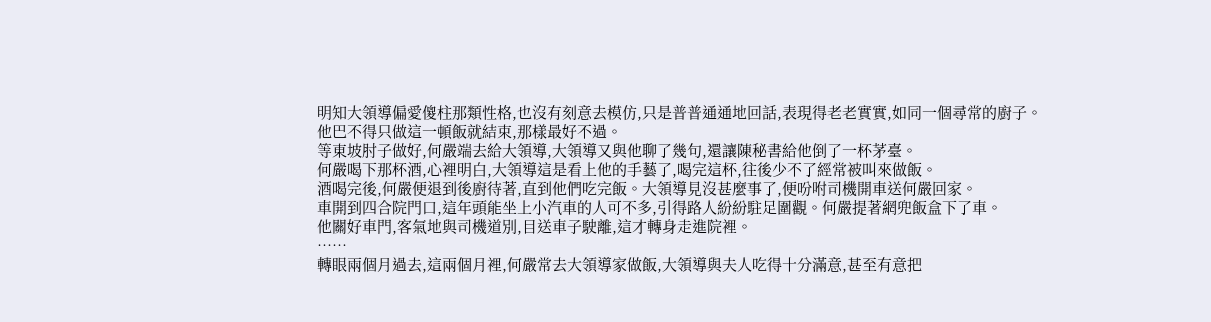明知大領導偏愛傻柱那類性格,也沒有刻意去模仿,只是普普通通地回話,表現得老老實實,如同一個尋常的廚子。
他巴不得只做這一頓飯就結束,那樣最好不過。
等東坡肘子做好,何嚴端去給大領導,大領導又與他聊了幾句,還讓陳秘書給他倒了一杯茅臺。
何嚴喝下那杯酒,心裡明白,大領導這是看上他的手藝了,喝完這杯,往後少不了經常被叫來做飯。
酒喝完後,何嚴便退到後廚待著,直到他們吃完飯。大領導見沒甚麼事了,便吩咐司機開車送何嚴回家。
車開到四合院門口,這年頭能坐上小汽車的人可不多,引得路人紛紛駐足圍觀。何嚴提著網兜飯盒下了車。
他關好車門,客氣地與司機道別,目送車子駛離,這才轉身走進院裡。
……
轉眼兩個月過去,這兩個月裡,何嚴常去大領導家做飯,大領導與夫人吃得十分滿意,甚至有意把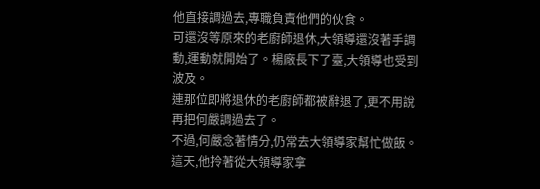他直接調過去,專職負責他們的伙食。
可還沒等原來的老廚師退休,大領導還沒著手調動,運動就開始了。楊廠長下了臺,大領導也受到波及。
連那位即將退休的老廚師都被辭退了,更不用說再把何嚴調過去了。
不過,何嚴念著情分,仍常去大領導家幫忙做飯。
這天,他拎著從大領導家拿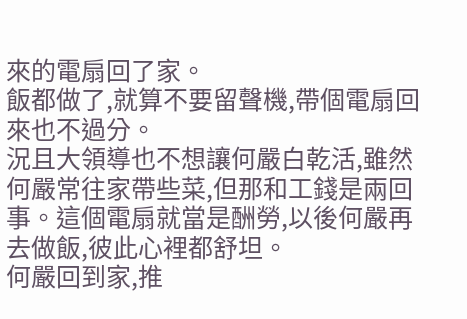來的電扇回了家。
飯都做了,就算不要留聲機,帶個電扇回來也不過分。
況且大領導也不想讓何嚴白乾活,雖然何嚴常往家帶些菜,但那和工錢是兩回事。這個電扇就當是酬勞,以後何嚴再去做飯,彼此心裡都舒坦。
何嚴回到家,推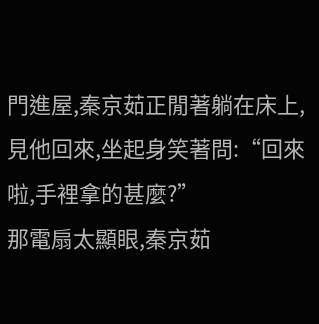門進屋,秦京茹正閒著躺在床上,見他回來,坐起身笑著問:“回來啦,手裡拿的甚麼?”
那電扇太顯眼,秦京茹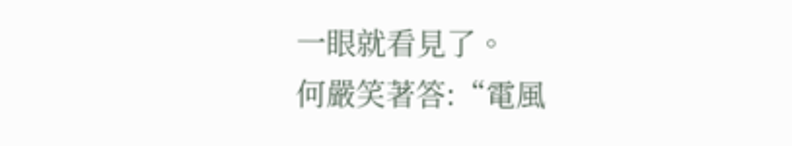一眼就看見了。
何嚴笑著答:“電風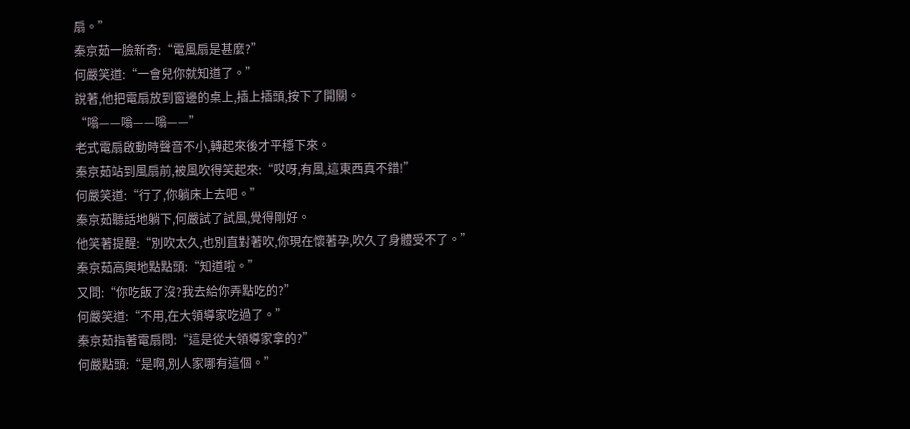扇。”
秦京茹一臉新奇:“電風扇是甚麼?”
何嚴笑道:“一會兒你就知道了。”
說著,他把電扇放到窗邊的桌上,插上插頭,按下了開關。
“嗡——嗡——嗡——”
老式電扇啟動時聲音不小,轉起來後才平穩下來。
秦京茹站到風扇前,被風吹得笑起來:“哎呀,有風,這東西真不錯!”
何嚴笑道:“行了,你躺床上去吧。”
秦京茹聽話地躺下,何嚴試了試風,覺得剛好。
他笑著提醒:“別吹太久,也別直對著吹,你現在懷著孕,吹久了身體受不了。”
秦京茹高興地點點頭:“知道啦。”
又問:“你吃飯了沒?我去給你弄點吃的?”
何嚴笑道:“不用,在大領導家吃過了。”
秦京茹指著電扇問:“這是從大領導家拿的?”
何嚴點頭:“是啊,別人家哪有這個。”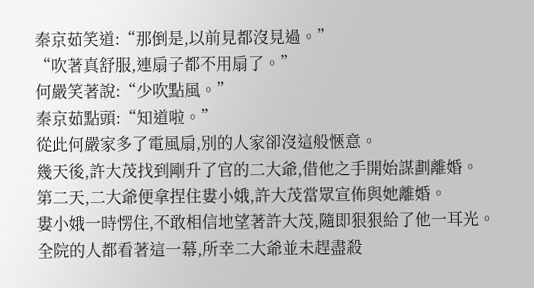秦京茹笑道:“那倒是,以前見都沒見過。”
“吹著真舒服,連扇子都不用扇了。”
何嚴笑著說:“少吹點風。”
秦京茹點頭:“知道啦。”
從此何嚴家多了電風扇,別的人家卻沒這般愜意。
幾天後,許大茂找到剛升了官的二大爺,借他之手開始謀劃離婚。
第二天,二大爺便拿捏住婁小娥,許大茂當眾宣佈與她離婚。
婁小娥一時愣住,不敢相信地望著許大茂,隨即狠狠給了他一耳光。
全院的人都看著這一幕,所幸二大爺並未趕盡殺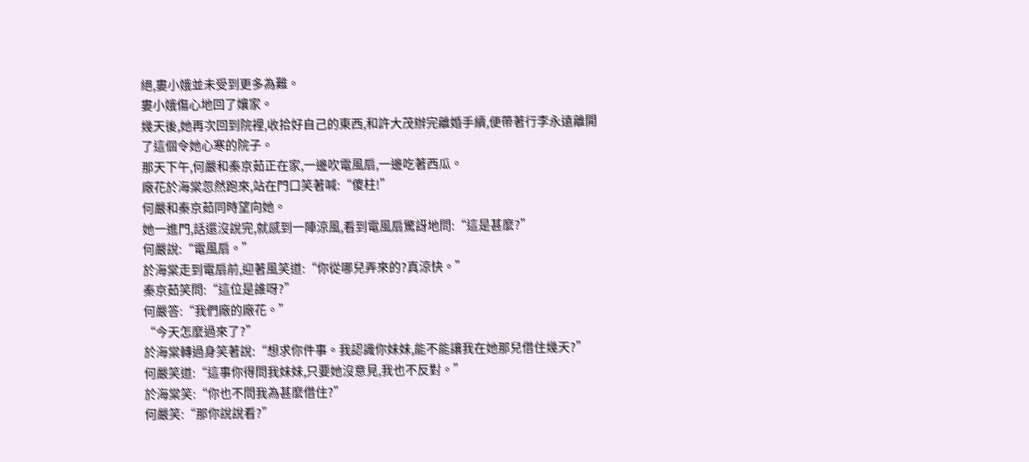絕,婁小娥並未受到更多為難。
婁小娥傷心地回了孃家。
幾天後,她再次回到院裡,收拾好自己的東西,和許大茂辦完離婚手續,便帶著行李永遠離開了這個令她心寒的院子。
那天下午,何嚴和秦京茹正在家,一邊吹電風扇,一邊吃著西瓜。
廠花於海棠忽然跑來,站在門口笑著喊:“傻柱!”
何嚴和秦京茹同時望向她。
她一進門,話還沒說完,就感到一陣涼風,看到電風扇驚訝地問:“這是甚麼?”
何嚴說:“電風扇。”
於海棠走到電扇前,迎著風笑道:“你從哪兒弄來的?真涼快。”
秦京茹笑問:“這位是誰呀?”
何嚴答:“我們廠的廠花。”
“今天怎麼過來了?”
於海棠轉過身笑著說:“想求你件事。我認識你妹妹,能不能讓我在她那兒借住幾天?”
何嚴笑道:“這事你得問我妹妹,只要她沒意見,我也不反對。”
於海棠笑:“你也不問我為甚麼借住?”
何嚴笑:“那你說說看?”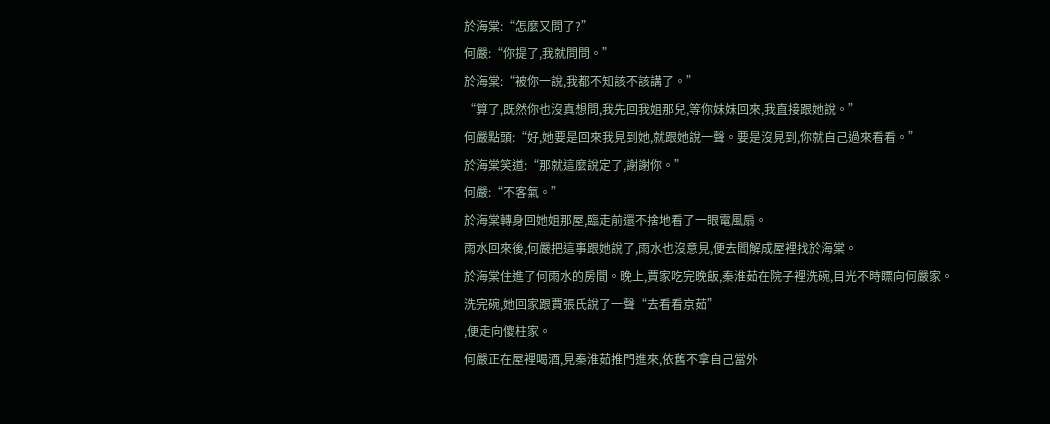於海棠:“怎麼又問了?”
何嚴:“你提了,我就問問。”
於海棠:“被你一說,我都不知該不該講了。”
“算了,既然你也沒真想問,我先回我姐那兒,等你妹妹回來,我直接跟她說。”
何嚴點頭:“好,她要是回來我見到她,就跟她說一聲。要是沒見到,你就自己過來看看。”
於海棠笑道:“那就這麼說定了,謝謝你。”
何嚴:“不客氣。”
於海棠轉身回她姐那屋,臨走前還不捨地看了一眼電風扇。
雨水回來後,何嚴把這事跟她說了,雨水也沒意見,便去閻解成屋裡找於海棠。
於海棠住進了何雨水的房間。晚上,賈家吃完晚飯,秦淮茹在院子裡洗碗,目光不時瞟向何嚴家。
洗完碗,她回家跟賈張氏說了一聲“去看看京茹”
,便走向傻柱家。
何嚴正在屋裡喝酒,見秦淮茹推門進來,依舊不拿自己當外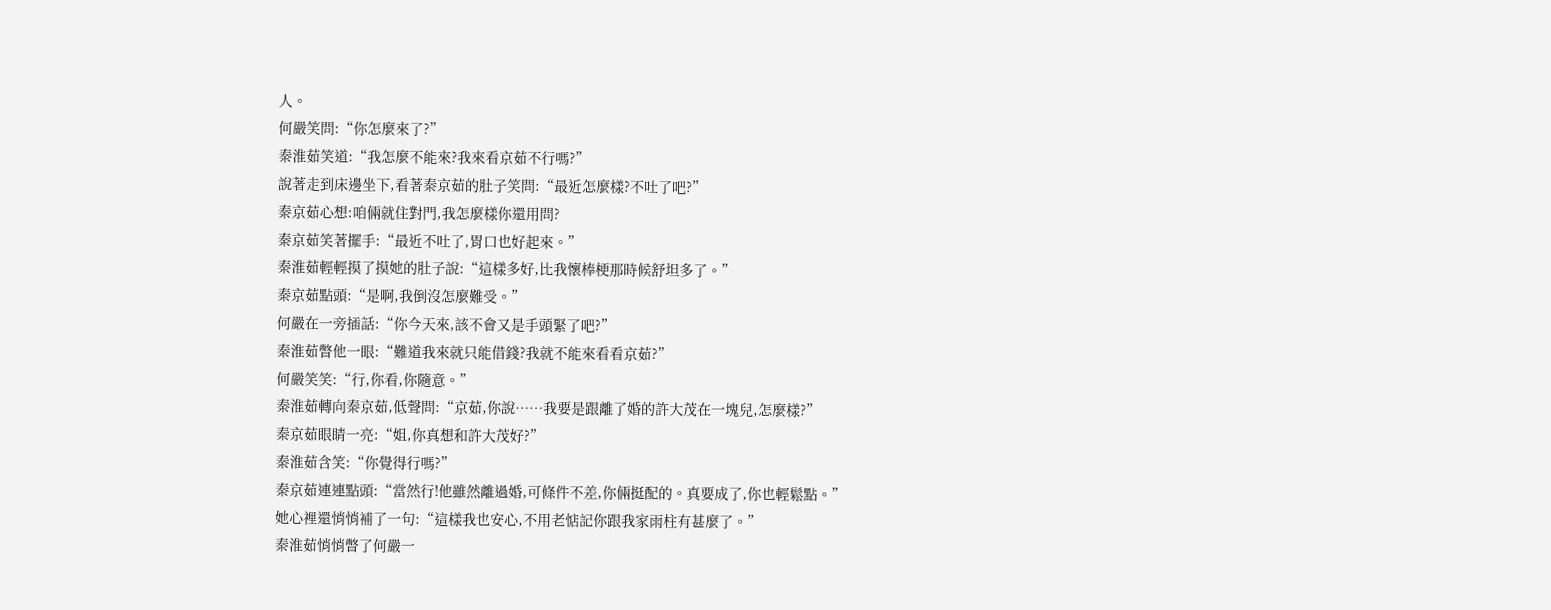人。
何嚴笑問:“你怎麼來了?”
秦淮茹笑道:“我怎麼不能來?我來看京茹不行嗎?”
說著走到床邊坐下,看著秦京茹的肚子笑問:“最近怎麼樣?不吐了吧?”
秦京茹心想:咱倆就住對門,我怎麼樣你還用問?
秦京茹笑著擺手:“最近不吐了,胃口也好起來。”
秦淮茹輕輕摸了摸她的肚子說:“這樣多好,比我懷棒梗那時候舒坦多了。”
秦京茹點頭:“是啊,我倒沒怎麼難受。”
何嚴在一旁插話:“你今天來,該不會又是手頭緊了吧?”
秦淮茹瞥他一眼:“難道我來就只能借錢?我就不能來看看京茹?”
何嚴笑笑:“行,你看,你隨意。”
秦淮茹轉向秦京茹,低聲問:“京茹,你說……我要是跟離了婚的許大茂在一塊兒,怎麼樣?”
秦京茹眼睛一亮:“姐,你真想和許大茂好?”
秦淮茹含笑:“你覺得行嗎?”
秦京茹連連點頭:“當然行!他雖然離過婚,可條件不差,你倆挺配的。真要成了,你也輕鬆點。”
她心裡還悄悄補了一句:“這樣我也安心,不用老惦記你跟我家雨柱有甚麼了。”
秦淮茹悄悄瞥了何嚴一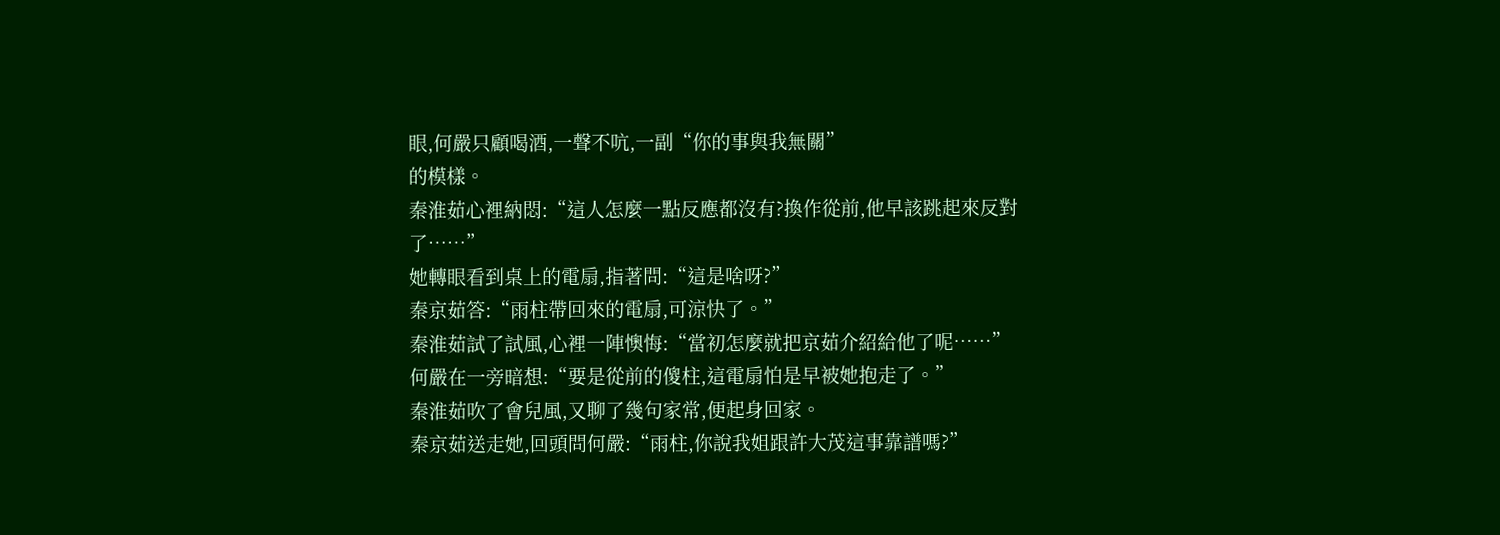眼,何嚴只顧喝酒,一聲不吭,一副“你的事與我無關”
的模樣。
秦淮茹心裡納悶:“這人怎麼一點反應都沒有?換作從前,他早該跳起來反對了……”
她轉眼看到桌上的電扇,指著問:“這是啥呀?”
秦京茹答:“雨柱帶回來的電扇,可涼快了。”
秦淮茹試了試風,心裡一陣懊悔:“當初怎麼就把京茹介紹給他了呢……”
何嚴在一旁暗想:“要是從前的傻柱,這電扇怕是早被她抱走了。”
秦淮茹吹了會兒風,又聊了幾句家常,便起身回家。
秦京茹送走她,回頭問何嚴:“雨柱,你說我姐跟許大茂這事靠譜嗎?”